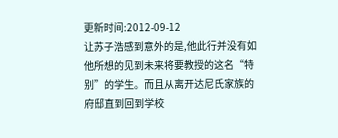更新时间:2012-09-12
让苏子浩感到意外的是,他此行并没有如他所想的见到未来将要教授的这名“特别”的学生。而且从离开达尼氏家族的府邸直到回到学校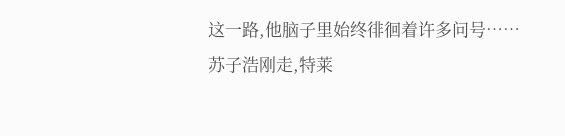这一路,他脑子里始终徘徊着许多问号……
苏子浩刚走,特莱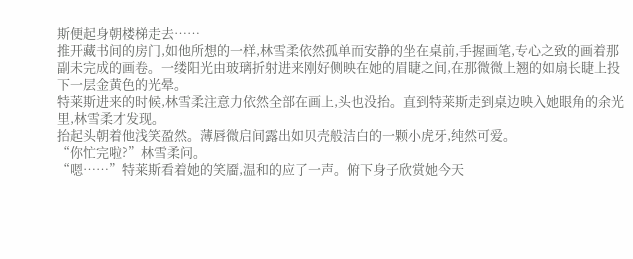斯便起身朝楼梯走去……
推开藏书间的房门,如他所想的一样,林雪柔依然孤单而安静的坐在桌前,手握画笔,专心之致的画着那副未完成的画卷。一缕阳光由玻璃折射进来刚好侧映在她的眉睫之间,在那微微上翘的如扇长睫上投下一层金黄色的光晕。
特莱斯进来的时候,林雪柔注意力依然全部在画上,头也没抬。直到特莱斯走到桌边映入她眼角的余光里,林雪柔才发现。
抬起头朝着他浅笑盈然。薄唇微启间露出如贝壳般洁白的一颗小虎牙,纯然可爱。
“你忙完啦?”林雪柔问。
“嗯……”特莱斯看着她的笑靥,温和的应了一声。俯下身子欣赏她今天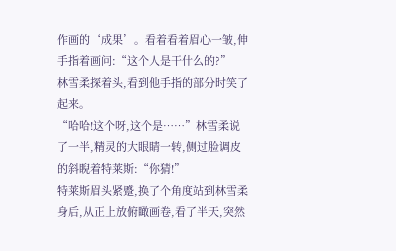作画的‘成果’。看着看着眉心一皱,伸手指着画问:“这个人是干什么的?”
林雪柔探着头,看到他手指的部分时笑了起来。
“哈哈!这个呀,这个是……”林雪柔说了一半,精灵的大眼睛一转,侧过脸调皮的斜睨着特莱斯:“你猜!”
特莱斯眉头紧蹙,换了个角度站到林雪柔身后,从正上放俯瞰画卷,看了半天,突然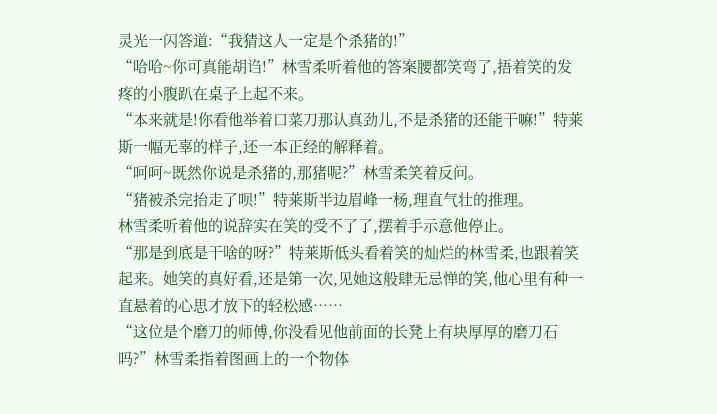灵光一闪答道:“我猜这人一定是个杀猪的!”
“哈哈~你可真能胡诌!”林雪柔听着他的答案腰都笑弯了,捂着笑的发疼的小腹趴在桌子上起不来。
“本来就是!你看他举着口菜刀那认真劲儿,不是杀猪的还能干嘛!”特莱斯一幅无辜的样子,还一本正经的解释着。
“呵呵~既然你说是杀猪的,那猪呢?”林雪柔笑着反问。
“猪被杀完抬走了呗!”特莱斯半边眉峰一杨,理直气壮的推理。
林雪柔听着他的说辞实在笑的受不了了,摆着手示意他停止。
“那是到底是干啥的呀?”特莱斯低头看着笑的灿烂的林雪柔,也跟着笑起来。她笑的真好看,还是第一次,见她这般肆无忌惮的笑,他心里有种一直悬着的心思才放下的轻松感……
“这位是个磨刀的师傅,你没看见他前面的长凳上有块厚厚的磨刀石吗?”林雪柔指着图画上的一个物体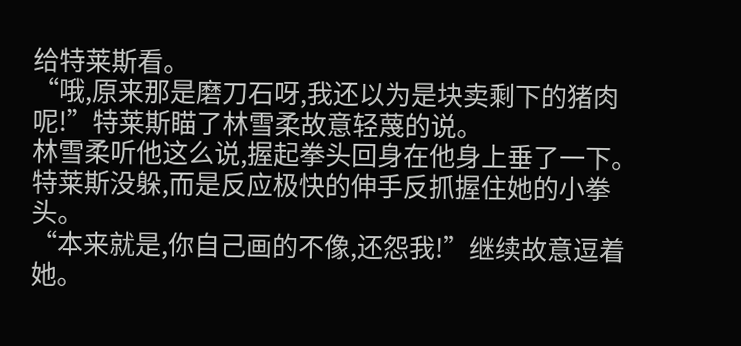给特莱斯看。
“哦,原来那是磨刀石呀,我还以为是块卖剩下的猪肉呢!”特莱斯瞄了林雪柔故意轻蔑的说。
林雪柔听他这么说,握起拳头回身在他身上垂了一下。
特莱斯没躲,而是反应极快的伸手反抓握住她的小拳头。
“本来就是,你自己画的不像,还怨我!”继续故意逗着她。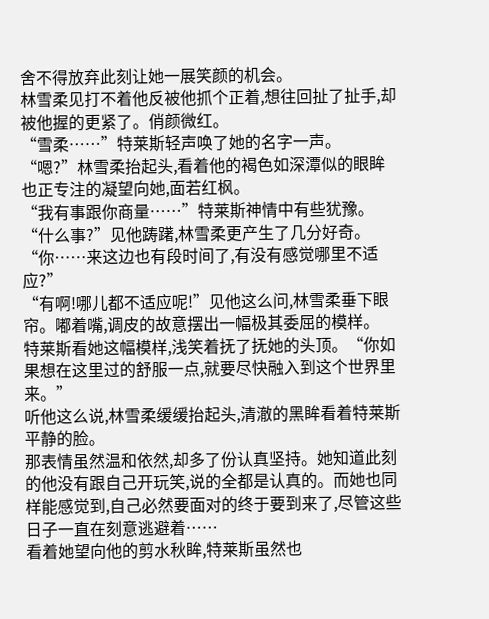舍不得放弃此刻让她一展笑颜的机会。
林雪柔见打不着他反被他抓个正着,想往回扯了扯手,却被他握的更紧了。俏颜微红。
“雪柔……”特莱斯轻声唤了她的名字一声。
“嗯?”林雪柔抬起头,看着他的褐色如深潭似的眼眸也正专注的凝望向她,面若红枫。
“我有事跟你商量……”特莱斯神情中有些犹豫。
“什么事?”见他踌躇,林雪柔更产生了几分好奇。
“你……来这边也有段时间了,有没有感觉哪里不适应?”
“有啊!哪儿都不适应呢!”见他这么问,林雪柔垂下眼帘。嘟着嘴,调皮的故意摆出一幅极其委屈的模样。
特莱斯看她这幅模样,浅笑着抚了抚她的头顶。“你如果想在这里过的舒服一点,就要尽快融入到这个世界里来。”
听他这么说,林雪柔缓缓抬起头,清澈的黑眸看着特莱斯平静的脸。
那表情虽然温和依然,却多了份认真坚持。她知道此刻的他没有跟自己开玩笑,说的全都是认真的。而她也同样能感觉到,自己必然要面对的终于要到来了,尽管这些日子一直在刻意逃避着……
看着她望向他的剪水秋眸,特莱斯虽然也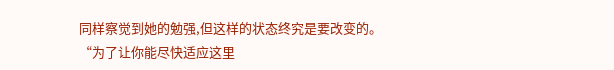同样察觉到她的勉强,但这样的状态终究是要改变的。
“为了让你能尽快适应这里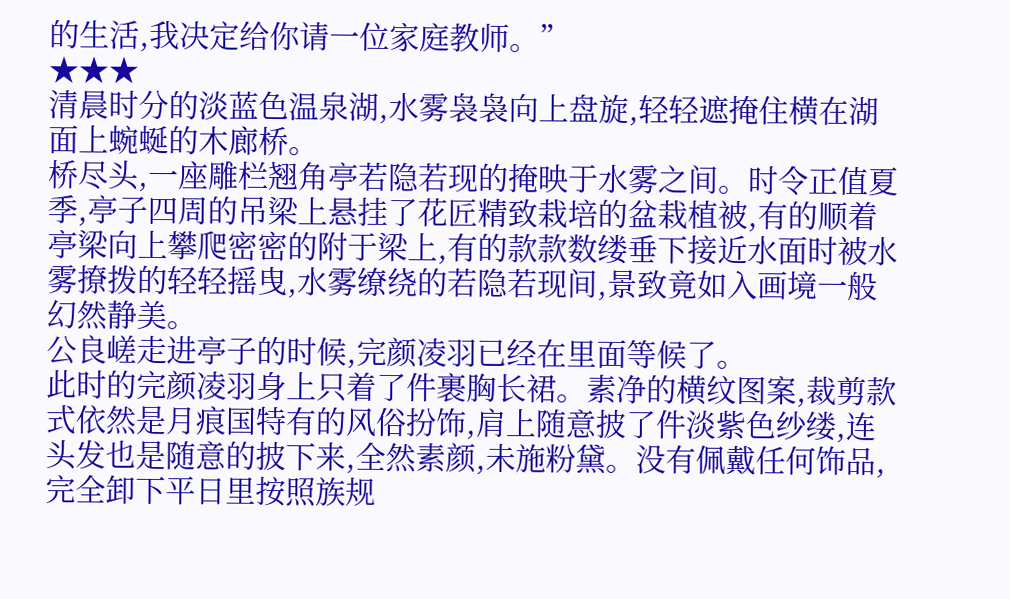的生活,我决定给你请一位家庭教师。”
★★★
清晨时分的淡蓝色温泉湖,水雾袅袅向上盘旋,轻轻遮掩住横在湖面上蜿蜒的木廊桥。
桥尽头,一座雕栏翘角亭若隐若现的掩映于水雾之间。时令正值夏季,亭子四周的吊梁上悬挂了花匠精致栽培的盆栽植被,有的顺着亭梁向上攀爬密密的附于梁上,有的款款数缕垂下接近水面时被水雾撩拨的轻轻摇曳,水雾缭绕的若隐若现间,景致竟如入画境一般幻然静美。
公良嵯走进亭子的时候,完颜凌羽已经在里面等候了。
此时的完颜凌羽身上只着了件裹胸长裙。素净的横纹图案,裁剪款式依然是月痕国特有的风俗扮饰,肩上随意披了件淡紫色纱缕,连头发也是随意的披下来,全然素颜,未施粉黛。没有佩戴任何饰品,完全卸下平日里按照族规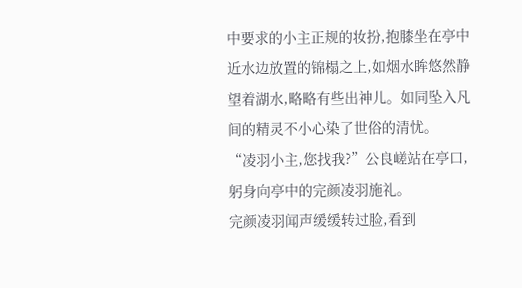中要求的小主正规的妆扮,抱膝坐在亭中近水边放置的锦榻之上,如烟水眸悠然静望着湖水,略略有些出神儿。如同坠入凡间的精灵不小心染了世俗的清忧。
“凌羽小主,您找我?”公良嵯站在亭口,躬身向亭中的完颜凌羽施礼。
完颜凌羽闻声缓缓转过脸,看到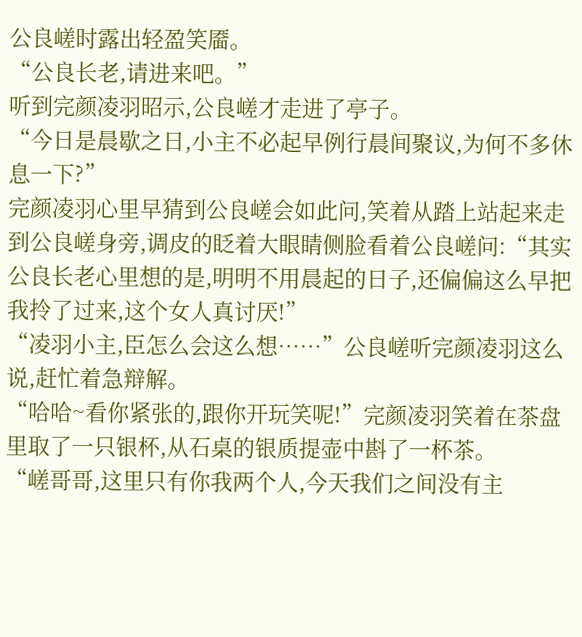公良嵯时露出轻盈笑靥。
“公良长老,请进来吧。”
听到完颜凌羽昭示,公良嵯才走进了亭子。
“今日是晨歇之日,小主不必起早例行晨间聚议,为何不多休息一下?”
完颜凌羽心里早猜到公良嵯会如此问,笑着从踏上站起来走到公良嵯身旁,调皮的眨着大眼睛侧脸看着公良嵯问:“其实公良长老心里想的是,明明不用晨起的日子,还偏偏这么早把我拎了过来,这个女人真讨厌!”
“凌羽小主,臣怎么会这么想……”公良嵯听完颜凌羽这么说,赶忙着急辩解。
“哈哈~看你紧张的,跟你开玩笑呢!”完颜凌羽笑着在茶盘里取了一只银杯,从石桌的银质提壶中斟了一杯茶。
“嵯哥哥,这里只有你我两个人,今天我们之间没有主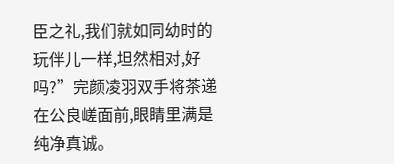臣之礼,我们就如同幼时的玩伴儿一样,坦然相对,好吗?”完颜凌羽双手将茶递在公良嵯面前,眼睛里满是纯净真诚。